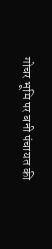गोचर भूमि पर बनी पंचायत की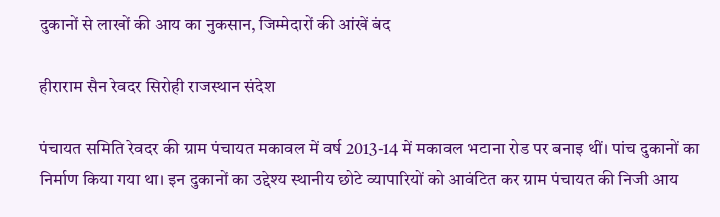दुकानों से लाखों की आय का नुकसान, जिम्मेदारों की आंखें बंद

हीराराम सैन रेवदर सिरोही राजस्थान संदेश

पंचायत समिति रेवदर की ग्राम पंचायत मकावल में वर्ष 2013-14 में मकावल भटाना रोड पर बनाइ थीं। पांच दुकानों का निर्माण किया गया था। इन दुकानों का उद्देश्य स्थानीय छोटे व्यापारियों को आवंटित कर ग्राम पंचायत की निजी आय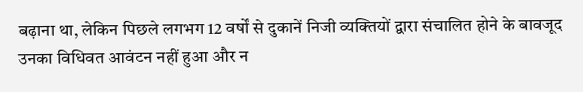बढ़ाना था, लेकिन पिछले लगभग 12 वर्षों से दुकानें निजी व्यक्तियों द्वारा संचालित होने के बावजूद उनका विधिवत आवंटन नहीं हुआ और न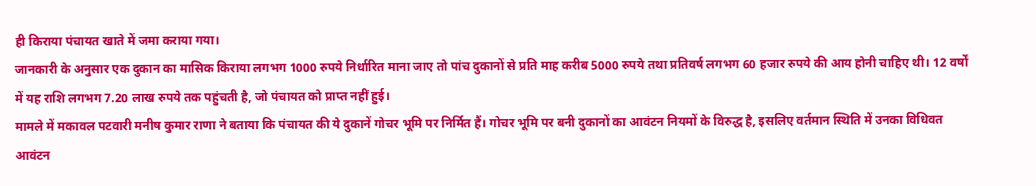ही किराया पंचायत खाते में जमा कराया गया।
जानकारी के अनुसार एक दुकान का मासिक किराया लगभग 1000 रुपये निर्धारित माना जाए तो पांच दुकानों से प्रति माह करीब 5000 रुपये तथा प्रतिवर्ष लगभग 60 हजार रुपये की आय होनी चाहिए थी। 12 वर्षों में यह राशि लगभग 7.20 लाख रुपये तक पहुंचती है, जो पंचायत को प्राप्त नहीं हुई।
मामले में मकावल पटवारी मनीष कुमार राणा ने बताया कि पंचायत की ये दुकानें गोचर भूमि पर निर्मित हैं। गोचर भूमि पर बनी दुकानों का आवंटन नियमों के विरुद्ध है, इसलिए वर्तमान स्थिति में उनका विधिवत आवंटन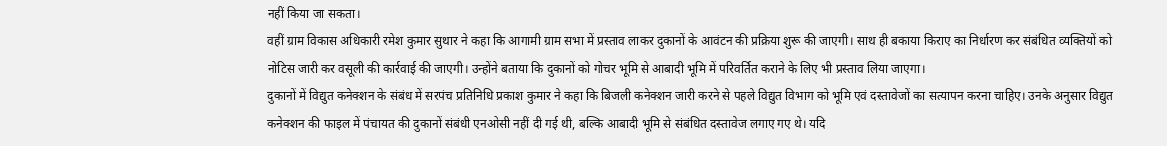नहीं किया जा सकता।
वहीं ग्राम विकास अधिकारी रमेश कुमार सुथार ने कहा कि आगामी ग्राम सभा में प्रस्ताव लाकर दुकानों के आवंटन की प्रक्रिया शुरू की जाएगी। साथ ही बकाया किराए का निर्धारण कर संबंधित व्यक्तियों को नोटिस जारी कर वसूली की कार्रवाई की जाएगी। उन्होंने बताया कि दुकानों को गोचर भूमि से आबादी भूमि में परिवर्तित कराने के लिए भी प्रस्ताव लिया जाएगा।
दुकानों में विद्युत कनेक्शन के संबंध में सरपंच प्रतिनिधि प्रकाश कुमार ने कहा कि बिजली कनेक्शन जारी करने से पहले विद्युत विभाग को भूमि एवं दस्तावेजों का सत्यापन करना चाहिए। उनके अनुसार विद्युत कनेक्शन की फाइल में पंचायत की दुकानों संबंधी एनओसी नहीं दी गई थी, बल्कि आबादी भूमि से संबंधित दस्तावेज लगाए गए थे। यदि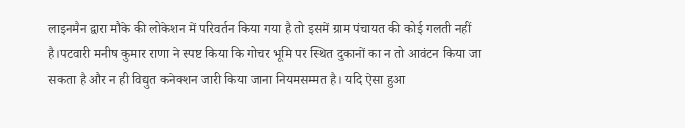लाइनमैन द्वारा मौके की लोकेशन में परिवर्तन किया गया है तो इसमें ग्राम पंचायत की कोई गलती नहीं है।पटवारी मनीष कुमार राणा ने स्पष्ट किया कि गोचर भूमि पर स्थित दुकानों का न तो आवंटन किया जा सकता है और न ही विद्युत कनेक्शन जारी किया जाना नियमसम्मत है। यदि ऐसा हुआ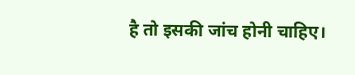है तो इसकी जांच होनी चाहिए।